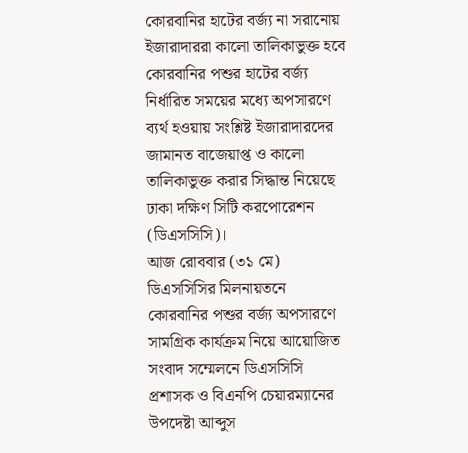কোরবানির হাটের বর্জ্য না সরানোয় ইজারাদাররা কালো তালিকাভুক্ত হবে
কোরবানির পশুর হাটের বর্জ্য নির্ধারিত সময়ের মধ্যে অপসারণে ব্যর্থ হওয়ায় সংশ্লিষ্ট ইজারাদারদের জামানত বাজেয়াপ্ত ও কালো তালিকাভুক্ত করার সিদ্ধান্ত নিয়েছে ঢাকা দক্ষিণ সিটি করপোরেশন (ডিএসসিসি)।
আজ রোববার (৩১ মে) ডিএসসিসির মিলনায়তনে কোরবানির পশুর বর্জ্য অপসারণে সামগ্রিক কার্যক্রম নিয়ে আয়োজিত সংবাদ সম্মেলনে ডিএসসিসি প্রশাসক ও বিএনপি চেয়ারম্যানের উপদেষ্টা আব্দুস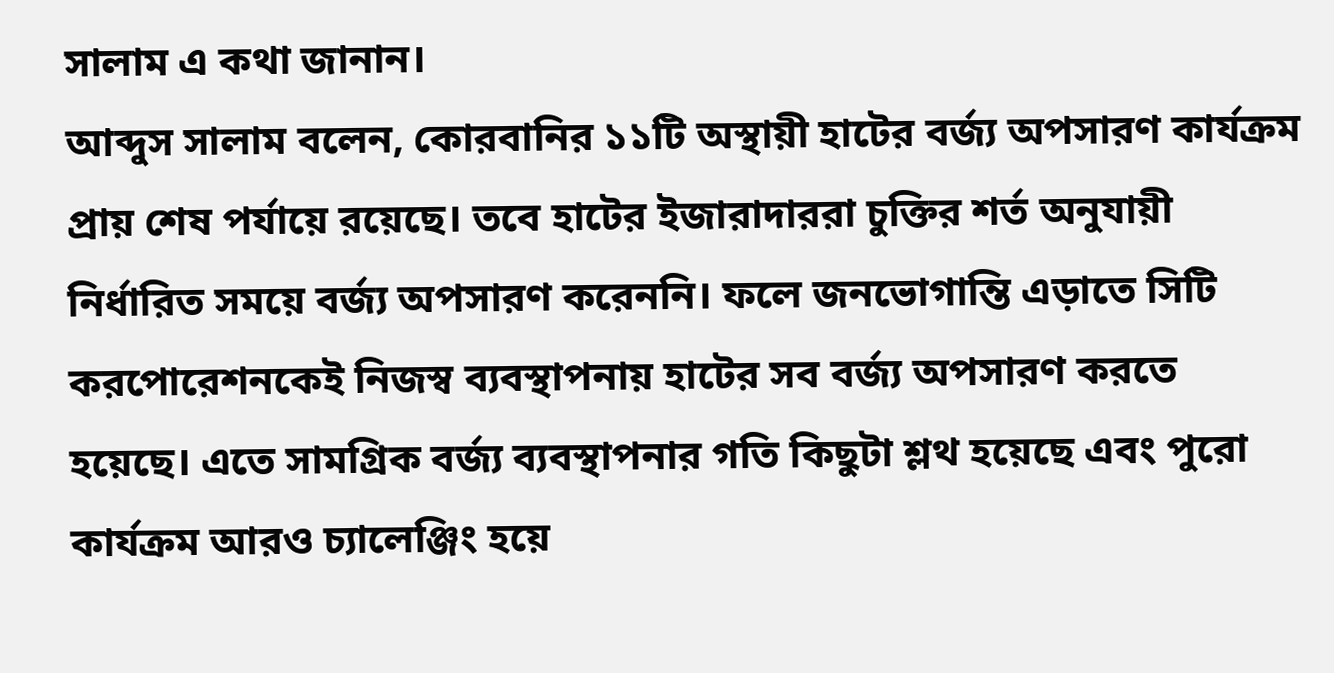সালাম এ কথা জানান।
আব্দুস সালাম বলেন, কোরবানির ১১টি অস্থায়ী হাটের বর্জ্য অপসারণ কার্যক্রম প্রায় শেষ পর্যায়ে রয়েছে। তবে হাটের ইজারাদাররা চুক্তির শর্ত অনুযায়ী নির্ধারিত সময়ে বর্জ্য অপসারণ করেননি। ফলে জনভোগান্তি এড়াতে সিটি করপোরেশনকেই নিজস্ব ব্যবস্থাপনায় হাটের সব বর্জ্য অপসারণ করতে হয়েছে। এতে সামগ্রিক বর্জ্য ব্যবস্থাপনার গতি কিছুটা শ্লথ হয়েছে এবং পুরো কার্যক্রম আরও চ্যালেঞ্জিং হয়ে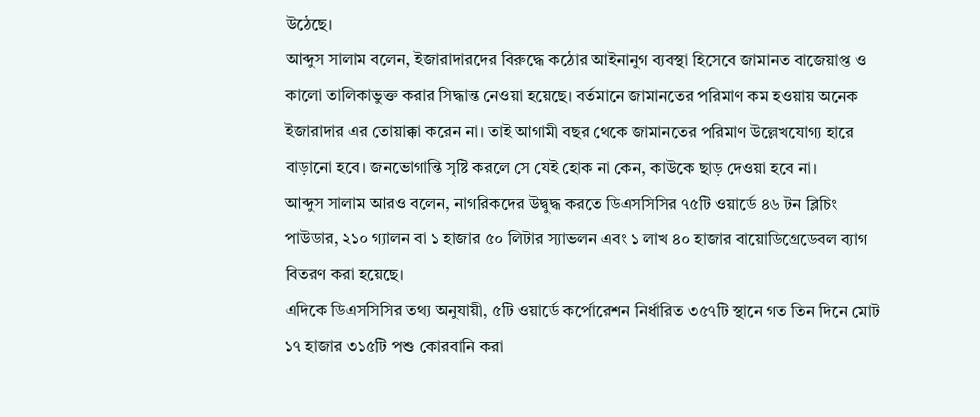উঠেছে।
আব্দুস সালাম বলেন, ইজারাদারদের বিরুদ্ধে কঠোর আইনানুগ ব্যবস্থা হিসেবে জামানত বাজেয়াপ্ত ও কালো তালিকাভুক্ত করার সিদ্ধান্ত নেওয়া হয়েছে। বর্তমানে জামানতের পরিমাণ কম হওয়ায় অনেক ইজারাদার এর তোয়াক্কা করেন না। তাই আগামী বছর থেকে জামানতের পরিমাণ উল্লেখযোগ্য হারে বাড়ানো হবে। জনভোগান্তি সৃষ্টি করলে সে যেই হোক না কেন, কাউকে ছাড় দেওয়া হবে না।
আব্দুস সালাম আরও বলেন, নাগরিকদের উদ্বুদ্ধ করতে ডিএসসিসির ৭৫টি ওয়ার্ডে ৪৬ টন ব্লিচিং পাউডার, ২১০ গ্যালন বা ১ হাজার ৫০ লিটার স্যাভলন এবং ১ লাখ ৪০ হাজার বায়োডিগ্রেডেবল ব্যাগ বিতরণ করা হয়েছে।
এদিকে ডিএসসিসির তথ্য অনুযায়ী, ৫টি ওয়ার্ডে কর্পোরেশন নির্ধারিত ৩৫৭টি স্থানে গত তিন দিনে মোট ১৭ হাজার ৩১৫টি পশু কোরবানি করা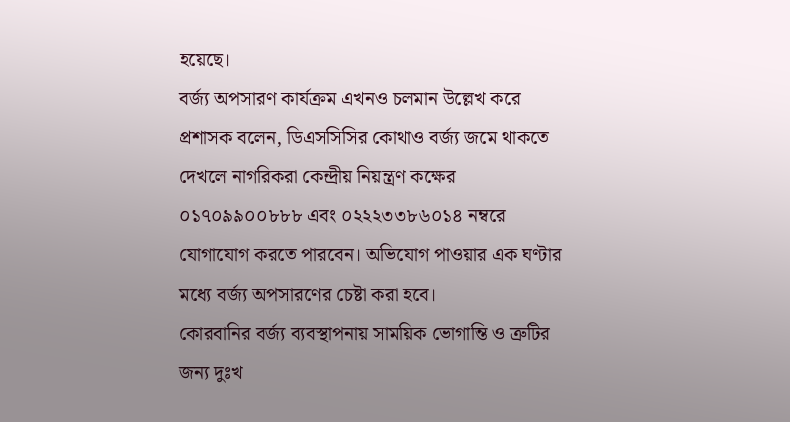হয়েছে।
বর্জ্য অপসারণ কার্যক্রম এখনও চলমান উল্লেখ করে প্রশাসক বলেন, ডিএসসিসির কোথাও বর্জ্য জমে থাকতে দেখলে নাগরিকরা কেন্দ্রীয় নিয়ন্ত্রণ কক্ষের ০১৭০৯৯০০৮৮৮ এবং ০২২২৩৩৮৬০১৪ নম্বরে যোগাযোগ করতে পারবেন। অভিযোগ পাওয়ার এক ঘণ্টার মধ্যে বর্জ্য অপসারণের চেষ্টা করা হবে।
কোরবানির বর্জ্য ব্যবস্থাপনায় সাময়িক ভোগান্তি ও ত্রুটির জন্য দুঃখ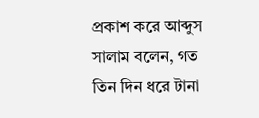প্রকাশ করে আব্দুস সালাম বলেন, গত তিন দিন ধরে টানা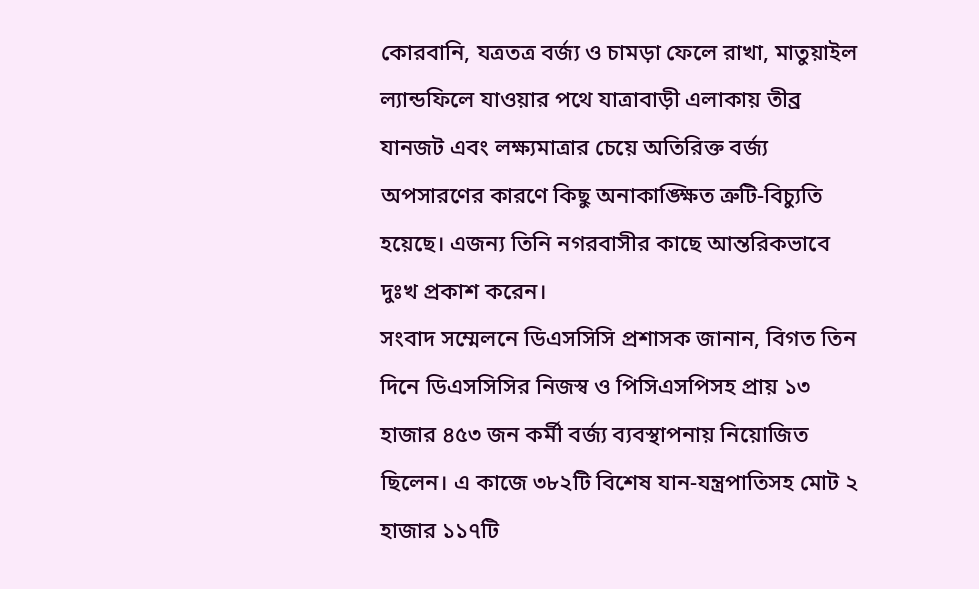কোরবানি, যত্রতত্র বর্জ্য ও চামড়া ফেলে রাখা, মাতুয়াইল ল্যান্ডফিলে যাওয়ার পথে যাত্রাবাড়ী এলাকায় তীব্র যানজট এবং লক্ষ্যমাত্রার চেয়ে অতিরিক্ত বর্জ্য অপসারণের কারণে কিছু অনাকাঙ্ক্ষিত ত্রুটি-বিচ্যুতি হয়েছে। এজন্য তিনি নগরবাসীর কাছে আন্তরিকভাবে দুঃখ প্রকাশ করেন।
সংবাদ সম্মেলনে ডিএসসিসি প্রশাসক জানান, বিগত তিন দিনে ডিএসসিসির নিজস্ব ও পিসিএসপিসহ প্রায় ১৩ হাজার ৪৫৩ জন কর্মী বর্জ্য ব্যবস্থাপনায় নিয়োজিত ছিলেন। এ কাজে ৩৮২টি বিশেষ যান-যন্ত্রপাতিসহ মোট ২ হাজার ১১৭টি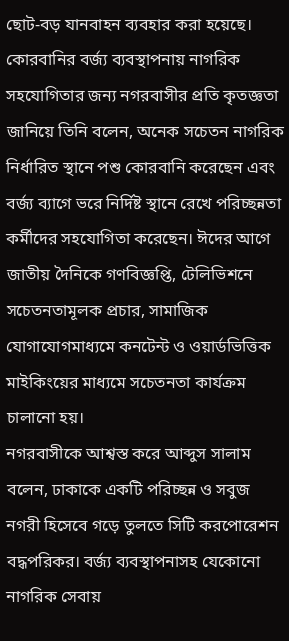ছোট-বড় যানবাহন ব্যবহার করা হয়েছে।
কোরবানির বর্জ্য ব্যবস্থাপনায় নাগরিক সহযোগিতার জন্য নগরবাসীর প্রতি কৃতজ্ঞতা জানিয়ে তিনি বলেন, অনেক সচেতন নাগরিক নির্ধারিত স্থানে পশু কোরবানি করেছেন এবং বর্জ্য ব্যাগে ভরে নির্দিষ্ট স্থানে রেখে পরিচ্ছন্নতা কর্মীদের সহযোগিতা করেছেন। ঈদের আগে জাতীয় দৈনিকে গণবিজ্ঞপ্তি, টেলিভিশনে সচেতনতামূলক প্রচার, সামাজিক যোগাযোগমাধ্যমে কনটেন্ট ও ওয়ার্ডভিত্তিক মাইকিংয়ের মাধ্যমে সচেতনতা কার্যক্রম চালানো হয়।
নগরবাসীকে আশ্বস্ত করে আব্দুস সালাম বলেন, ঢাকাকে একটি পরিচ্ছন্ন ও সবুজ নগরী হিসেবে গড়ে তুলতে সিটি করপোরেশন বদ্ধপরিকর। বর্জ্য ব্যবস্থাপনাসহ যেকোনো নাগরিক সেবায়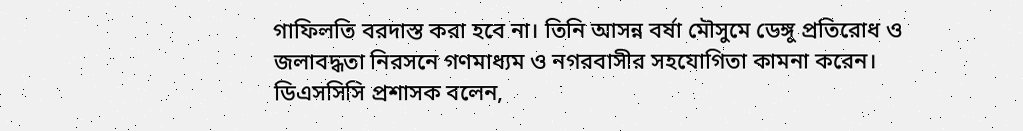গাফিলতি বরদাস্ত করা হবে না। তিনি আসন্ন বর্ষা মৌসুমে ডেঙ্গু প্রতিরোধ ও জলাবদ্ধতা নিরসনে গণমাধ্যম ও নগরবাসীর সহযোগিতা কামনা করেন। ডিএসসিসি প্রশাসক বলেন,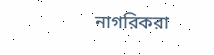নাগরিকরা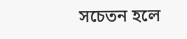সচেতন হলে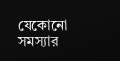যেকোনো সমস্যার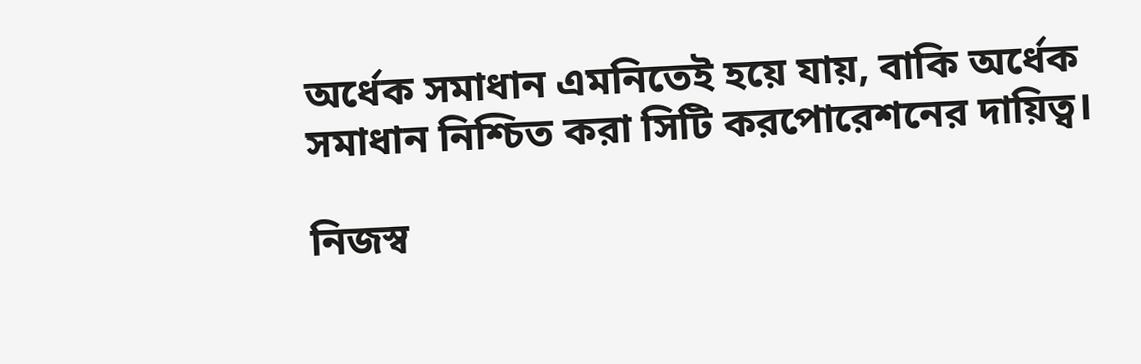অর্ধেক সমাধান এমনিতেই হয়ে যায়, বাকি অর্ধেক সমাধান নিশ্চিত করা সিটি করপোরেশনের দায়িত্ব।

নিজস্ব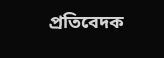প্রতিবেদক